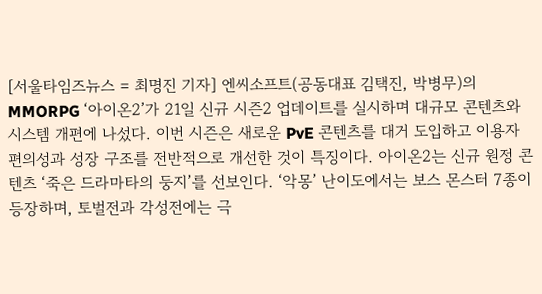[서울타임즈뉴스 = 최명진 기자] 엔씨소프트(공동대표 김택진, 박병무)의 MMORPG ‘아이온2’가 21일 신규 시즌2 업데이트를 실시하며 대규모 콘텐츠와 시스템 개편에 나섰다. 이번 시즌은 새로운 PvE 콘텐츠를 대거 도입하고 이용자 편의성과 성장 구조를 전반적으로 개선한 것이 특징이다. 아이온2는 신규 원정 콘텐츠 ‘죽은 드라마타의 둥지’를 선보인다. ‘악몽’ 난이도에서는 보스 몬스터 7종이 등장하며, 토벌전과 각성전에는 극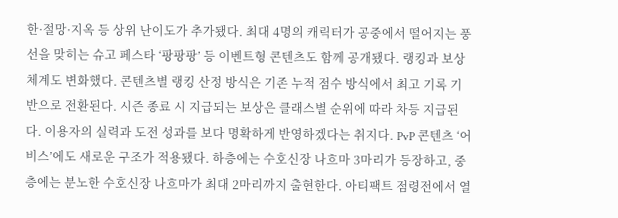한·절망·지옥 등 상위 난이도가 추가됐다. 최대 4명의 캐릭터가 공중에서 떨어지는 풍선을 맞히는 슈고 페스타 ‘팡팡팡’ 등 이벤트형 콘텐츠도 함께 공개됐다. 랭킹과 보상 체계도 변화했다. 콘텐츠별 랭킹 산정 방식은 기존 누적 점수 방식에서 최고 기록 기반으로 전환된다. 시즌 종료 시 지급되는 보상은 클래스별 순위에 따라 차등 지급된다. 이용자의 실력과 도전 성과를 보다 명확하게 반영하겠다는 취지다. PvP 콘텐츠 ‘어비스’에도 새로운 구조가 적용됐다. 하층에는 수호신장 나흐마 3마리가 등장하고, 중층에는 분노한 수호신장 나흐마가 최대 2마리까지 출현한다. 아티팩트 점령전에서 열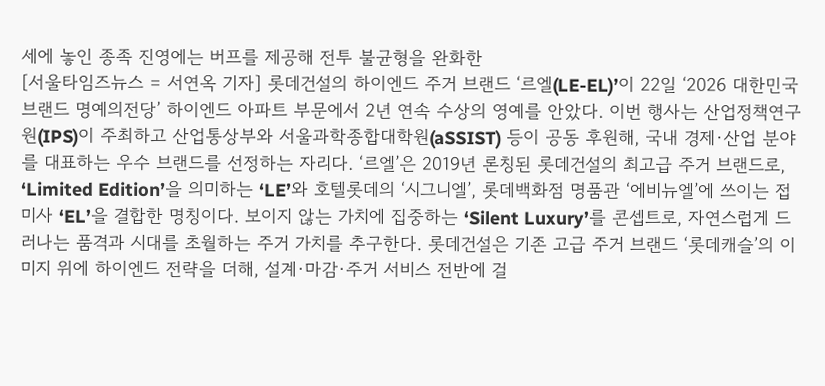세에 놓인 종족 진영에는 버프를 제공해 전투 불균형을 완화한
[서울타임즈뉴스 = 서연옥 기자] 롯데건설의 하이엔드 주거 브랜드 ‘르엘(LE-EL)’이 22일 ‘2026 대한민국 브랜드 명예의전당’ 하이엔드 아파트 부문에서 2년 연속 수상의 영예를 안았다. 이번 행사는 산업정책연구원(IPS)이 주최하고 산업통상부와 서울과학종합대학원(aSSIST) 등이 공동 후원해, 국내 경제·산업 분야를 대표하는 우수 브랜드를 선정하는 자리다. ‘르엘’은 2019년 론칭된 롯데건설의 최고급 주거 브랜드로, ‘Limited Edition’을 의미하는 ‘LE’와 호텔롯데의 ‘시그니엘’, 롯데백화점 명품관 ‘에비뉴엘’에 쓰이는 접미사 ‘EL’을 결합한 명칭이다. 보이지 않는 가치에 집중하는 ‘Silent Luxury’를 콘셉트로, 자연스럽게 드러나는 품격과 시대를 초월하는 주거 가치를 추구한다. 롯데건설은 기존 고급 주거 브랜드 ‘롯데캐슬’의 이미지 위에 하이엔드 전략을 더해, 설계·마감·주거 서비스 전반에 걸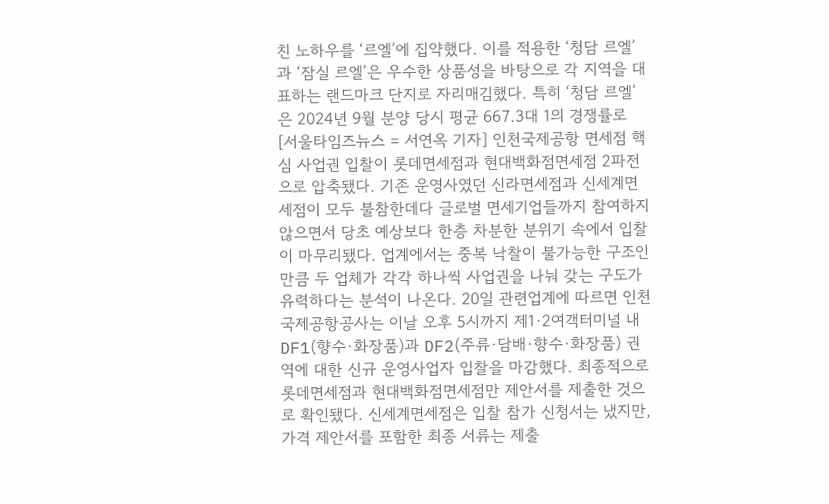친 노하우를 ‘르엘’에 집약했다. 이를 적용한 ‘청담 르엘’과 ‘잠실 르엘’은 우수한 상품성을 바탕으로 각 지역을 대표하는 랜드마크 단지로 자리매김했다. 특히 ‘청담 르엘’은 2024년 9월 분양 당시 평균 667.3대 1의 경쟁률로
[서울타임즈뉴스 = 서연옥 기자] 인천국제공항 면세점 핵심 사업권 입찰이 롯데면세점과 현대백화점면세점 2파전으로 압축됐다. 기존 운영사였던 신라면세점과 신세계면세점이 모두 불참한데다 글로벌 면세기업들까지 참여하지 않으면서 당초 예상보다 한층 차분한 분위기 속에서 입찰이 마무리됐다. 업계에서는 중복 낙찰이 불가능한 구조인 만큼 두 업체가 각각 하나씩 사업권을 나눠 갖는 구도가 유력하다는 분석이 나온다. 20일 관련업계에 따르면 인천국제공항공사는 이날 오후 5시까지 제1·2여객터미널 내 DF1(향수·화장품)과 DF2(주류·담배·향수·화장품) 권역에 대한 신규 운영사업자 입찰을 마감했다. 최종적으로 롯데면세점과 현대백화점면세점만 제안서를 제출한 것으로 확인됐다. 신세계면세점은 입찰 참가 신청서는 냈지만, 가격 제안서를 포함한 최종 서류는 제출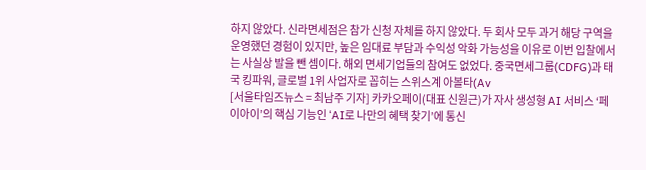하지 않았다. 신라면세점은 참가 신청 자체를 하지 않았다. 두 회사 모두 과거 해당 구역을 운영했던 경험이 있지만, 높은 임대료 부담과 수익성 악화 가능성을 이유로 이번 입찰에서는 사실상 발을 뺀 셈이다. 해외 면세기업들의 참여도 없었다. 중국면세그룹(CDFG)과 태국 킹파워, 글로벌 1위 사업자로 꼽히는 스위스계 아볼타(Av
[서울타임즈뉴스 = 최남주 기자] 카카오페이(대표 신원근)가 자사 생성형 AI 서비스 ‘페이아이’의 핵심 기능인 ‘AI로 나만의 혜택 찾기’에 통신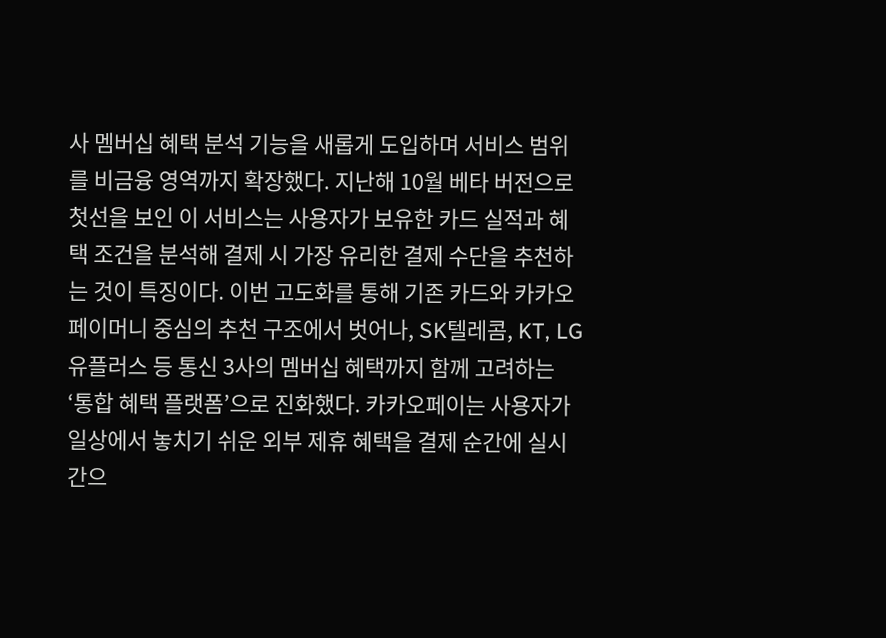사 멤버십 혜택 분석 기능을 새롭게 도입하며 서비스 범위를 비금융 영역까지 확장했다. 지난해 10월 베타 버전으로 첫선을 보인 이 서비스는 사용자가 보유한 카드 실적과 혜택 조건을 분석해 결제 시 가장 유리한 결제 수단을 추천하는 것이 특징이다. 이번 고도화를 통해 기존 카드와 카카오페이머니 중심의 추천 구조에서 벗어나, SK텔레콤, KT, LG유플러스 등 통신 3사의 멤버십 혜택까지 함께 고려하는 ‘통합 혜택 플랫폼’으로 진화했다. 카카오페이는 사용자가 일상에서 놓치기 쉬운 외부 제휴 혜택을 결제 순간에 실시간으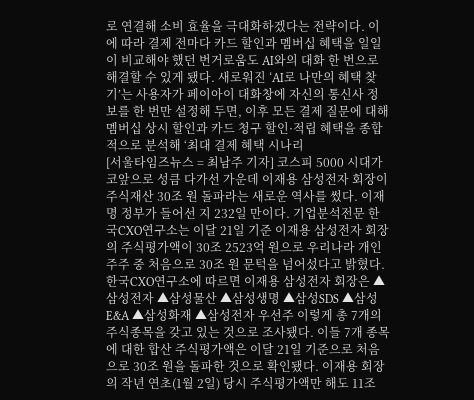로 연결해 소비 효율을 극대화하겠다는 전략이다. 이에 따라 결제 전마다 카드 할인과 멤버십 혜택을 일일이 비교해야 했던 번거로움도 AI와의 대화 한 번으로 해결할 수 있게 됐다. 새로워진 ‘AI로 나만의 혜택 찾기’는 사용자가 페이아이 대화창에 자신의 통신사 정보를 한 번만 설정해 두면, 이후 모든 결제 질문에 대해 멤버십 상시 할인과 카드 청구 할인·적립 혜택을 종합적으로 분석해 ‘최대 결제 혜택 시나리
[서울타임즈뉴스 = 최남주 기자] 코스피 5000 시대가 코앞으로 성큼 다가선 가운데 이재용 삼성전자 회장이 주식재산 30조 원 돌파라는 새로운 역사를 썼다. 이재명 정부가 들어선 지 232일 만이다. 기업분석전문 한국CXO연구소는 이달 21일 기준 이재용 삼성전자 회장의 주식평가액이 30조 2523억 원으로 우리나라 개인주주 중 처음으로 30조 원 문턱을 넘어섰다고 밝혔다. 한국CXO연구소에 따르면 이재용 삼성전자 회장은 ▲삼성전자 ▲삼성물산 ▲삼성생명 ▲삼성SDS ▲삼성E&A ▲삼성화재 ▲삼성전자 우선주 이렇게 총 7개의 주식종목을 갖고 있는 것으로 조사됐다. 이들 7개 종목에 대한 합산 주식평가액은 이달 21일 기준으로 처음으로 30조 원을 돌파한 것으로 확인됐다. 이재용 회장의 작년 연초(1월 2일) 당시 주식평가액만 해도 11조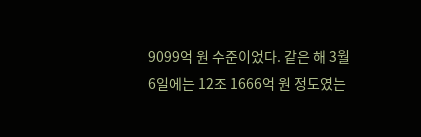9099억 원 수준이었다. 같은 해 3월 6일에는 12조 1666억 원 정도였는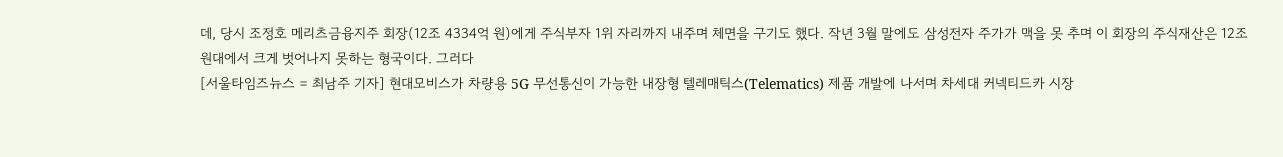데, 당시 조정호 메리츠금융지주 회장(12조 4334억 원)에게 주식부자 1위 자리까지 내주며 체면을 구기도 했다. 작년 3월 말에도 삼성전자 주가가 맥을 못 추며 이 회장의 주식재산은 12조 원대에서 크게 벗어나지 못하는 형국이다. 그러다
[서울타임즈뉴스 = 최남주 기자] 현대모비스가 차량용 5G 무선통신이 가능한 내장형 텔레매틱스(Telematics) 제품 개발에 나서며 차세대 커넥티드카 시장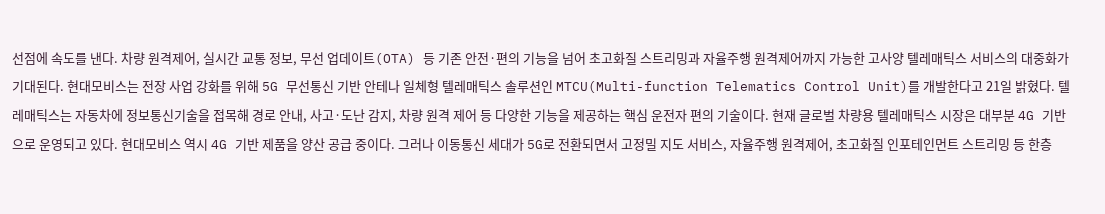선점에 속도를 낸다. 차량 원격제어, 실시간 교통 정보, 무선 업데이트(OTA) 등 기존 안전·편의 기능을 넘어 초고화질 스트리밍과 자율주행 원격제어까지 가능한 고사양 텔레매틱스 서비스의 대중화가 기대된다. 현대모비스는 전장 사업 강화를 위해 5G 무선통신 기반 안테나 일체형 텔레매틱스 솔루션인 MTCU(Multi-function Telematics Control Unit)를 개발한다고 21일 밝혔다. 텔레매틱스는 자동차에 정보통신기술을 접목해 경로 안내, 사고·도난 감지, 차량 원격 제어 등 다양한 기능을 제공하는 핵심 운전자 편의 기술이다. 현재 글로벌 차량용 텔레매틱스 시장은 대부분 4G 기반으로 운영되고 있다. 현대모비스 역시 4G 기반 제품을 양산 공급 중이다. 그러나 이동통신 세대가 5G로 전환되면서 고정밀 지도 서비스, 자율주행 원격제어, 초고화질 인포테인먼트 스트리밍 등 한층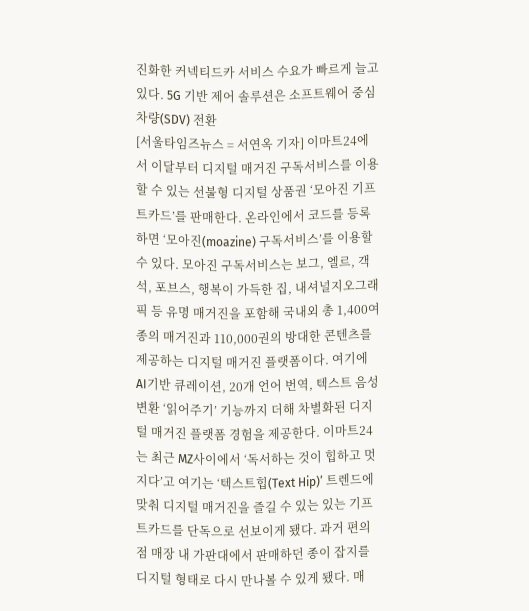진화한 커넥티드카 서비스 수요가 빠르게 늘고 있다. 5G 기반 제어 솔루션은 소프트웨어 중심 차량(SDV) 전환
[서울타임즈뉴스 = 서연옥 기자] 이마트24에서 이달부터 디지털 매거진 구독서비스를 이용할 수 있는 선불형 디지털 상품권 ‘모아진 기프트카드’를 판매한다. 온라인에서 코드를 등록하면 ‘모아진(moazine) 구독서비스’를 이용할 수 있다. 모아진 구독서비스는 보그, 엘르, 객석, 포브스, 행복이 가득한 집, 내셔널지오그래픽 등 유명 매거진을 포함해 국내외 총 1,400여 종의 매거진과 110,000권의 방대한 콘텐츠를 제공하는 디지털 매거진 플랫폼이다. 여기에 AI기반 큐레이션, 20개 언어 번역, 텍스트 음성 변환 ‘읽어주기’ 기능까지 더해 차별화된 디지털 매거진 플랫폼 경험을 제공한다. 이마트24는 최근 MZ사이에서 ‘독서하는 것이 힙하고 멋지다’고 여기는 ‘텍스트힙(Text Hip)’ 트렌드에 맞춰 디지털 매거진을 즐길 수 있는 있는 기프트카드를 단독으로 선보이게 됐다. 과거 편의점 매장 내 가판대에서 판매하던 종이 잡지를 디지털 형태로 다시 만나볼 수 있게 됐다. 매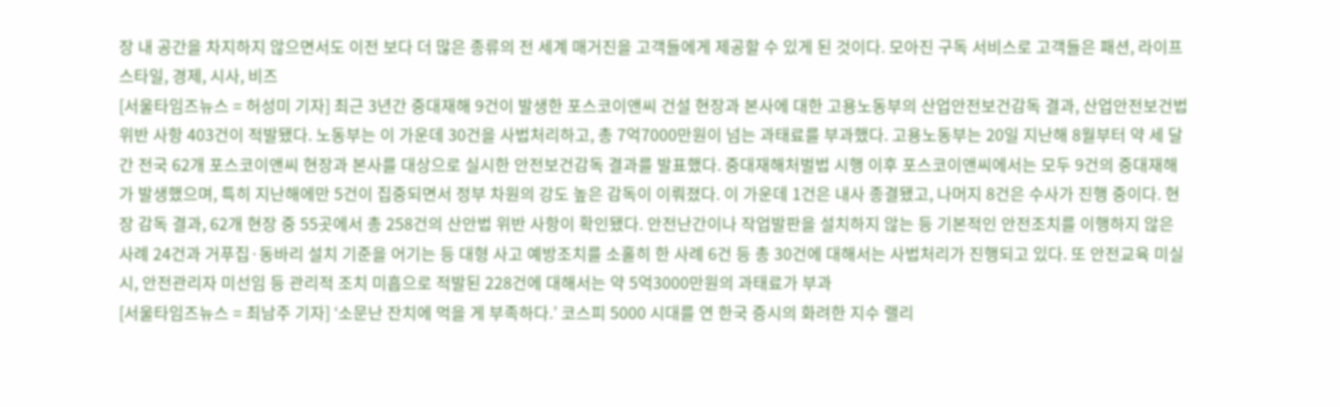장 내 공간을 차지하지 않으면서도 이전 보다 더 많은 종류의 전 세계 매거진을 고객들에게 제공할 수 있게 된 것이다. 모아진 구독 서비스로 고객들은 패션, 라이프스타일, 경제, 시사, 비즈
[서울타임즈뉴스 = 허성미 기자] 최근 3년간 중대재해 9건이 발생한 포스코이앤씨 건설 현장과 본사에 대한 고용노동부의 산업안전보건감독 결과, 산업안전보건법 위반 사항 403건이 적발됐다. 노동부는 이 가운데 30건을 사법처리하고, 총 7억7000만원이 넘는 과태료를 부과했다. 고용노동부는 20일 지난해 8월부터 약 세 달간 전국 62개 포스코이앤씨 현장과 본사를 대상으로 실시한 안전보건감독 결과를 발표했다. 중대재해처벌법 시행 이후 포스코이앤씨에서는 모두 9건의 중대재해가 발생했으며, 특히 지난해에만 5건이 집중되면서 정부 차원의 강도 높은 감독이 이뤄졌다. 이 가운데 1건은 내사 종결됐고, 나머지 8건은 수사가 진행 중이다. 현장 감독 결과, 62개 현장 중 55곳에서 총 258건의 산안법 위반 사항이 확인됐다. 안전난간이나 작업발판을 설치하지 않는 등 기본적인 안전조치를 이행하지 않은 사례 24건과 거푸집·동바리 설치 기준을 어기는 등 대형 사고 예방조치를 소홀히 한 사례 6건 등 총 30건에 대해서는 사법처리가 진행되고 있다. 또 안전교육 미실시, 안전관리자 미선임 등 관리적 조치 미흡으로 적발된 228건에 대해서는 약 5억3000만원의 과태료가 부과
[서울타임즈뉴스 = 최남주 기자] ‘소문난 잔치에 먹을 게 부족하다.’ 코스피 5000 시대를 연 한국 증시의 화려한 지수 랠리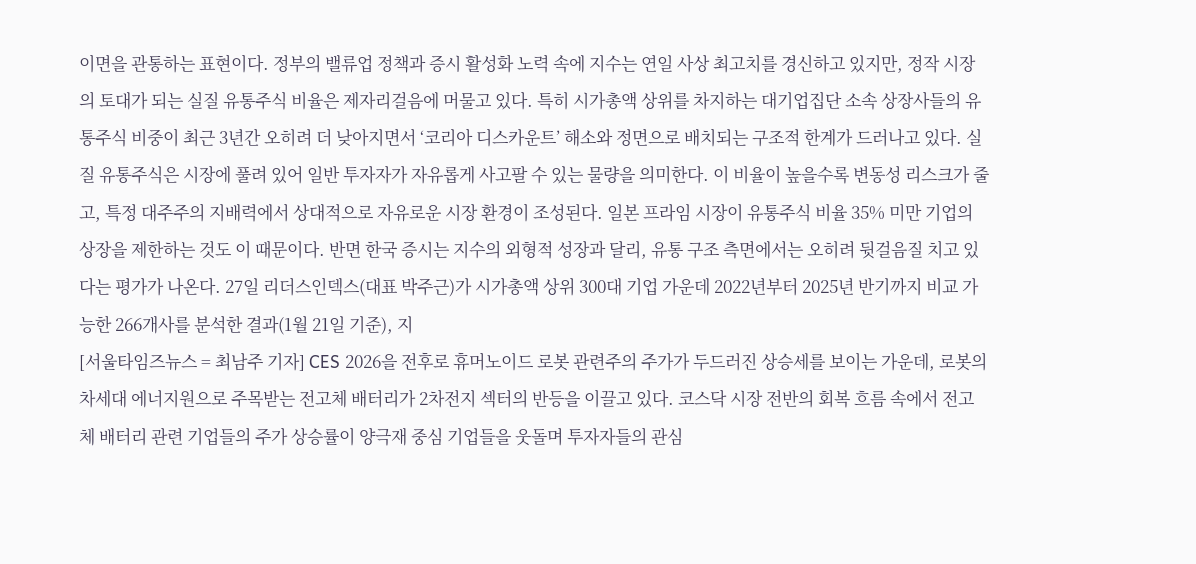이면을 관통하는 표현이다. 정부의 밸류업 정책과 증시 활성화 노력 속에 지수는 연일 사상 최고치를 경신하고 있지만, 정작 시장의 토대가 되는 실질 유통주식 비율은 제자리걸음에 머물고 있다. 특히 시가총액 상위를 차지하는 대기업집단 소속 상장사들의 유통주식 비중이 최근 3년간 오히려 더 낮아지면서 ‘코리아 디스카운트’ 해소와 정면으로 배치되는 구조적 한계가 드러나고 있다. 실질 유통주식은 시장에 풀려 있어 일반 투자자가 자유롭게 사고팔 수 있는 물량을 의미한다. 이 비율이 높을수록 변동성 리스크가 줄고, 특정 대주주의 지배력에서 상대적으로 자유로운 시장 환경이 조성된다. 일본 프라임 시장이 유통주식 비율 35% 미만 기업의 상장을 제한하는 것도 이 때문이다. 반면 한국 증시는 지수의 외형적 성장과 달리, 유통 구조 측면에서는 오히려 뒷걸음질 치고 있다는 평가가 나온다. 27일 리더스인덱스(대표 박주근)가 시가총액 상위 300대 기업 가운데 2022년부터 2025년 반기까지 비교 가능한 266개사를 분석한 결과(1월 21일 기준), 지
[서울타임즈뉴스 = 최남주 기자] CES 2026을 전후로 휴머노이드 로봇 관련주의 주가가 두드러진 상승세를 보이는 가운데, 로봇의 차세대 에너지원으로 주목받는 전고체 배터리가 2차전지 섹터의 반등을 이끌고 있다. 코스닥 시장 전반의 회복 흐름 속에서 전고체 배터리 관련 기업들의 주가 상승률이 양극재 중심 기업들을 웃돌며 투자자들의 관심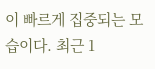이 빠르게 집중되는 모습이다. 최근 1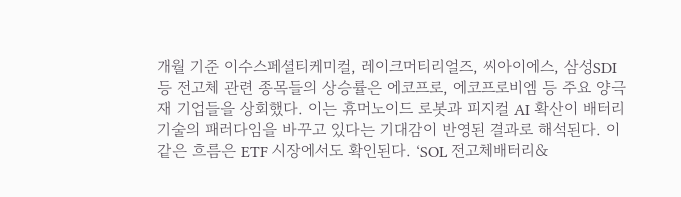개월 기준 이수스페셜티케미컬, 레이크머티리얼즈, 씨아이에스, 삼성SDI 등 전고체 관련 종목들의 상승률은 에코프로, 에코프로비엠 등 주요 양극재 기업들을 상회했다. 이는 휴머노이드 로봇과 피지컬 AI 확산이 배터리 기술의 패러다임을 바꾸고 있다는 기대감이 반영된 결과로 해석된다. 이 같은 흐름은 ETF 시장에서도 확인된다. ‘SOL 전고체배터리&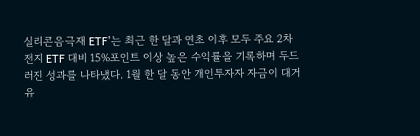실리콘음극재 ETF’는 최근 한 달과 연초 이후 모두 주요 2차전지 ETF 대비 15%포인트 이상 높은 수익률을 기록하며 두드러진 성과를 나타냈다. 1월 한 달 동안 개인투자자 자금이 대거 유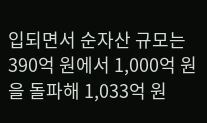입되면서 순자산 규모는 390억 원에서 1,000억 원을 돌파해 1,033억 원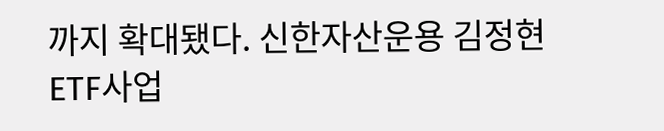까지 확대됐다. 신한자산운용 김정현 ETF사업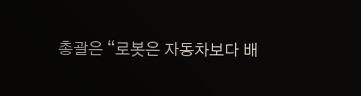총괄은 “로봇은 자동차보다 배